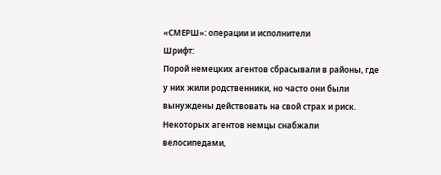«СМЕРШ»: операции и исполнители
Шрифт:
Порой немецких агентов сбрасывали в районы, где у них жили родственники, но часто они были вынуждены действовать на свой страх и риск. Некоторых агентов немцы снабжали велосипедами,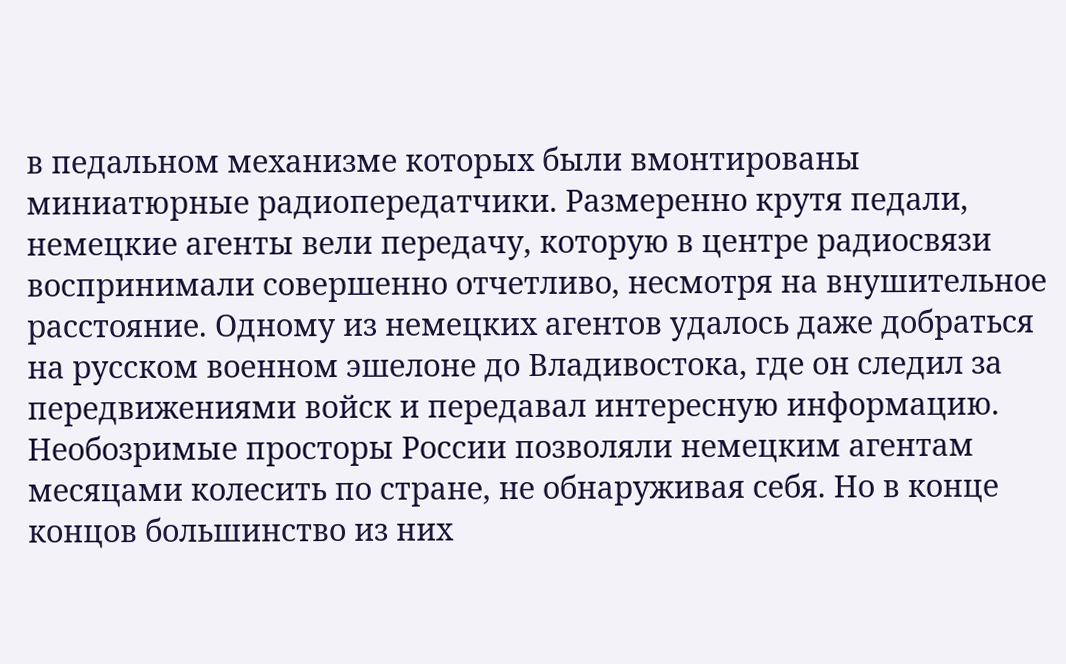в педальном механизме которых были вмонтированы миниатюрные радиопередатчики. Размеренно крутя педали, немецкие агенты вели передачу, которую в центре радиосвязи воспринимали совершенно отчетливо, несмотря на внушительное расстояние. Одному из немецких агентов удалось даже добраться на русском военном эшелоне до Владивостока, где он следил за передвижениями войск и передавал интересную информацию. Необозримые просторы России позволяли немецким агентам месяцами колесить по стране, не обнаруживая себя. Но в конце концов большинство из них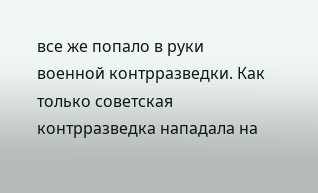все же попало в руки военной контрразведки. Как только советская контрразведка нападала на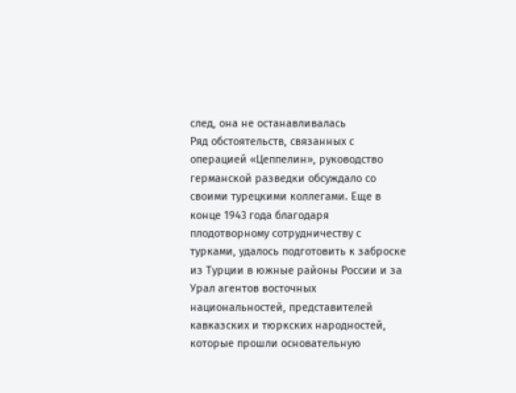след, она не останавливалась
Ряд обстоятельств, связанных с операцией «Цеппелин», руководство германской разведки обсуждало со своими турецкими коллегами. Еще в конце 1943 года благодаря плодотворному сотрудничеству с турками, удалось подготовить к заброске из Турции в южные районы России и за Урал агентов восточных национальностей, представителей кавказских и тюркских народностей, которые прошли основательную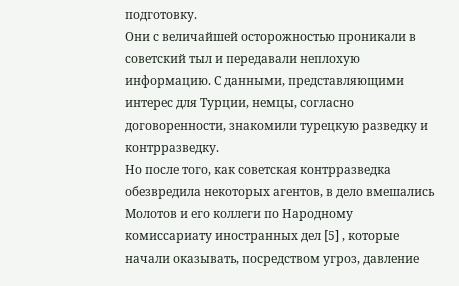подготовку.
Они с величайшей осторожностью проникали в советский тыл и передавали неплохую информацию. С данными, представляющими интерес для Турции, немцы, согласно договоренности, знакомили турецкую разведку и контрразведку.
Но после того, как советская контрразведка обезвредила некоторых агентов, в дело вмешались Молотов и его коллеги по Народному комиссариату иностранных дел [5] , которые начали оказывать, посредством угроз, давление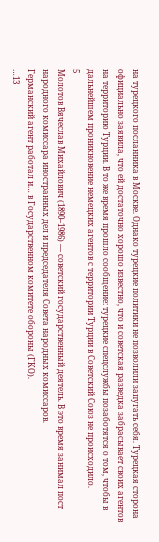на турецкого посланника в Москве. Однако турецкие политики не позволили запугать себя. Турецкая сторона официально заявила, что ей достаточно хорошо известно, что и советская разведка забрасывает своих агентов на территорию Турции. В то же время прошло сообщение: турецкие спецслужбы позаботятся о том, чтобы в дальнейшем проникновение немецких агентов с территории Турции в Советский Союз не происходило.
5
Молотов Вячеслав Михайлович (1890–1986) — советский государственный деятель. В это время занимал пост народного комиссара иностранных дел и председателя Совета народных комиссаров.
Германский агент работал и… в Государственном комитете обороны (ГКО).
…13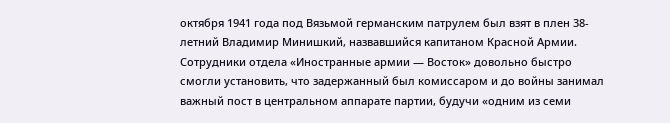октября 1941 года под Вязьмой германским патрулем был взят в плен 38-летний Владимир Минишкий, назвавшийся капитаном Красной Армии. Сотрудники отдела «Иностранные армии — Восток» довольно быстро смогли установить, что задержанный был комиссаром и до войны занимал важный пост в центральном аппарате партии, будучи «одним из семи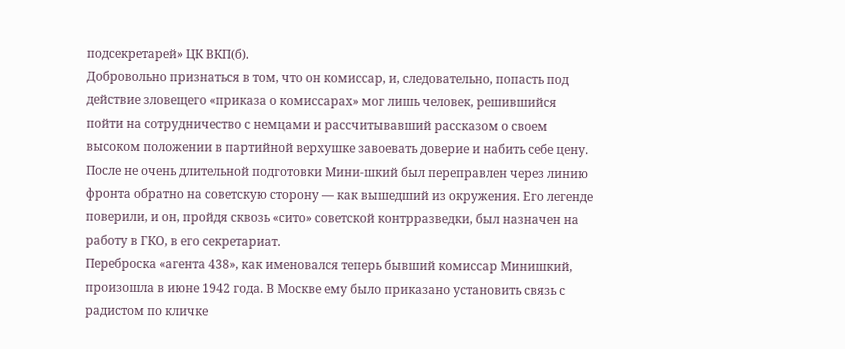подсекретарей» ЦК ВКП(б).
Добровольно признаться в том, что он комиссар, и, следовательно, попасть под действие зловещего «приказа о комиссарах» мог лишь человек, решившийся пойти на сотрудничество с немцами и рассчитывавший рассказом о своем высоком положении в партийной верхушке завоевать доверие и набить себе цену.
После не очень длительной подготовки Мини-шкий был переправлен через линию фронта обратно на советскую сторону — как вышедший из окружения. Его легенде поверили, и он, пройдя сквозь «сито» советской контрразведки, был назначен на работу в ГКО, в его секретариат.
Переброска «агента 438», как именовался теперь бывший комиссар Минишкий, произошла в июне 1942 года. В Москве ему было приказано установить связь с радистом по кличке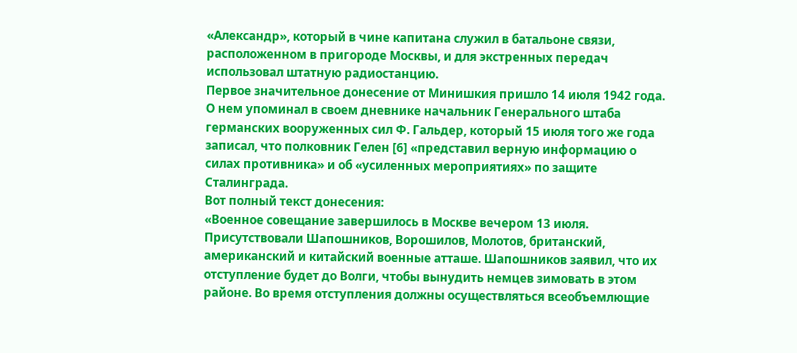«Александр», который в чине капитана служил в батальоне связи, расположенном в пригороде Москвы, и для экстренных передач использовал штатную радиостанцию.
Первое значительное донесение от Минишкия пришло 14 июля 1942 года. О нем упоминал в своем дневнике начальник Генерального штаба германских вооруженных сил Ф. Гальдер, который 15 июля того же года записал, что полковник Гелен [6] «представил верную информацию о силах противника» и об «усиленных мероприятиях» по защите Сталинграда.
Вот полный текст донесения:
«Военное совещание завершилось в Москве вечером 13 июля. Присутствовали Шапошников, Ворошилов, Молотов, британский, американский и китайский военные атташе. Шапошников заявил, что их отступление будет до Волги, чтобы вынудить немцев зимовать в этом районе. Во время отступления должны осуществляться всеобъемлющие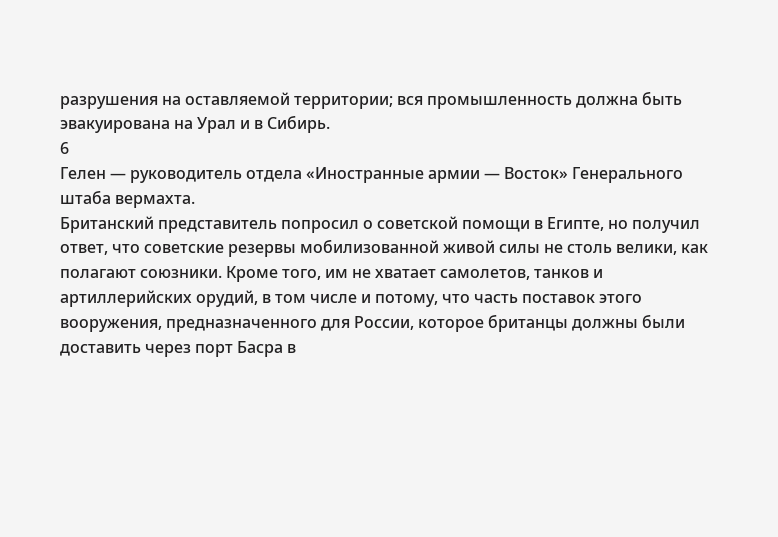разрушения на оставляемой территории; вся промышленность должна быть эвакуирована на Урал и в Сибирь.
6
Гелен — руководитель отдела «Иностранные армии — Восток» Генерального штаба вермахта.
Британский представитель попросил о советской помощи в Египте, но получил ответ, что советские резервы мобилизованной живой силы не столь велики, как полагают союзники. Кроме того, им не хватает самолетов, танков и артиллерийских орудий, в том числе и потому, что часть поставок этого вооружения, предназначенного для России, которое британцы должны были доставить через порт Басра в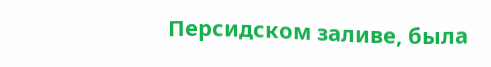Персидском заливе, была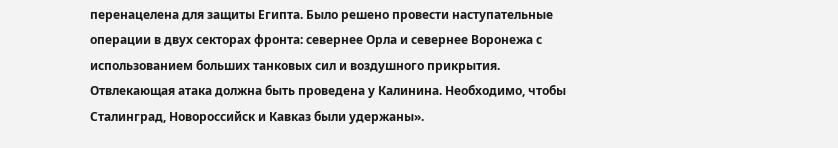перенацелена для защиты Египта. Было решено провести наступательные операции в двух секторах фронта: севернее Орла и севернее Воронежа с использованием больших танковых сил и воздушного прикрытия. Отвлекающая атака должна быть проведена у Калинина. Необходимо, чтобы Сталинград, Новороссийск и Кавказ были удержаны».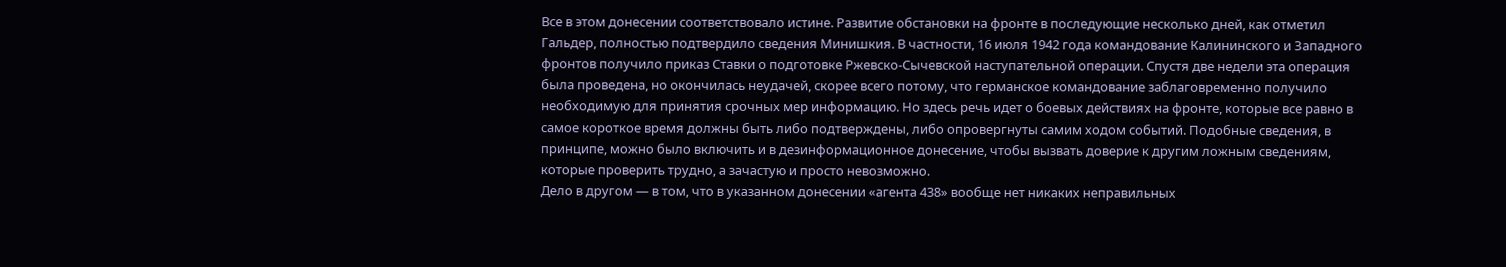Все в этом донесении соответствовало истине. Развитие обстановки на фронте в последующие несколько дней, как отметил Гальдер, полностью подтвердило сведения Минишкия. В частности, 16 июля 1942 года командование Калининского и Западного фронтов получило приказ Ставки о подготовке Ржевско-Сычевской наступательной операции. Спустя две недели эта операция была проведена, но окончилась неудачей, скорее всего потому, что германское командование заблаговременно получило необходимую для принятия срочных мер информацию. Но здесь речь идет о боевых действиях на фронте, которые все равно в самое короткое время должны быть либо подтверждены, либо опровергнуты самим ходом событий. Подобные сведения, в принципе, можно было включить и в дезинформационное донесение, чтобы вызвать доверие к другим ложным сведениям, которые проверить трудно, а зачастую и просто невозможно.
Дело в другом — в том, что в указанном донесении «агента 438» вообще нет никаких неправильных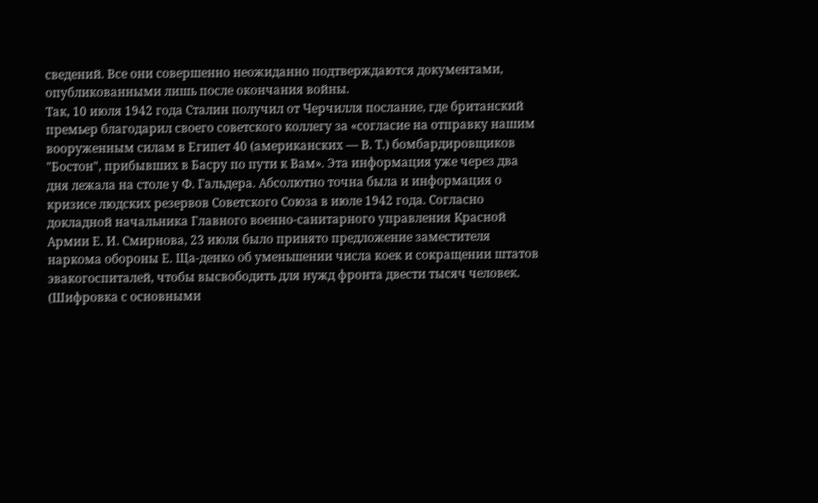сведений. Все они совершенно неожиданно подтверждаются документами, опубликованными лишь после окончания войны.
Так, 10 июля 1942 года Сталин получил от Черчилля послание, где британский премьер благодарил своего советского коллегу за «согласие на отправку нашим вооруженным силам в Египет 40 (американских — В. Т.) бомбардировщиков "Бостон", прибывших в Басру по пути к Вам». Эта информация уже через два дня лежала на столе у Ф. Гальдера. Абсолютно точна была и информация о кризисе людских резервов Советского Союза в июле 1942 года. Согласно докладной начальника Главного военно-санитарного управления Красной Армии Е. И. Смирнова, 23 июля было принято предложение заместителя наркома обороны Е. Ща-денко об уменьшении числа коек и сокращении штатов эвакогоспиталей, чтобы высвободить для нужд фронта двести тысяч человек. (Шифровка с основными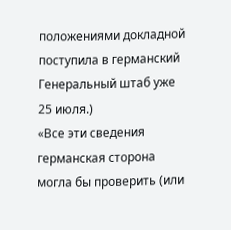положениями докладной поступила в германский Генеральный штаб уже 25 июля.)
«Все эти сведения германская сторона могла бы проверить (или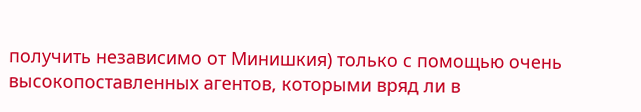получить независимо от Минишкия) только с помощью очень высокопоставленных агентов, которыми вряд ли в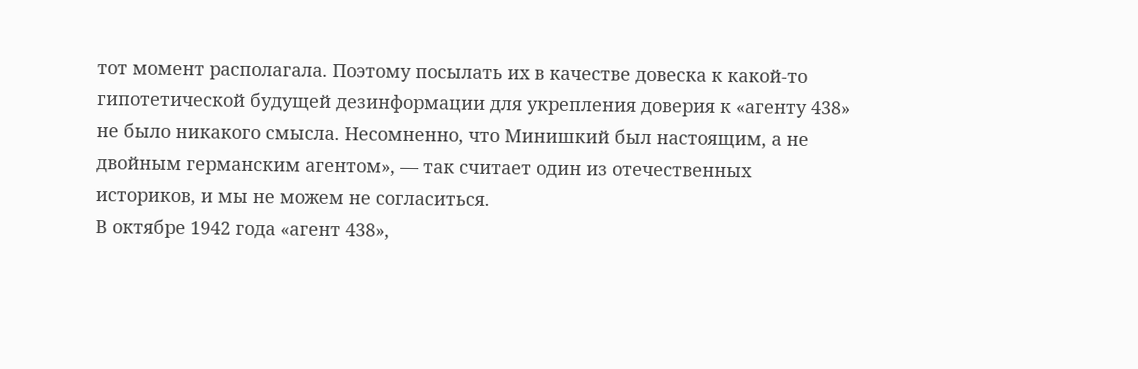тот момент располагала. Поэтому посылать их в качестве довеска к какой-то гипотетической будущей дезинформации для укрепления доверия к «агенту 438» не было никакого смысла. Несомненно, что Минишкий был настоящим, а не двойным германским агентом», — так считает один из отечественных историков, и мы не можем не согласиться.
В октябре 1942 года «агент 438»,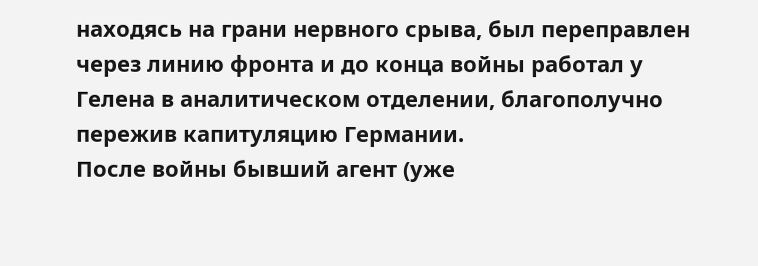находясь на грани нервного срыва, был переправлен через линию фронта и до конца войны работал у Гелена в аналитическом отделении, благополучно пережив капитуляцию Германии.
После войны бывший агент (уже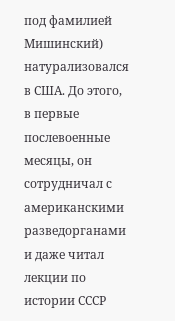под фамилией Мишинский) натурализовался в США. До этого, в первые послевоенные месяцы, он сотрудничал с американскими разведорганами и даже читал лекции по истории СССР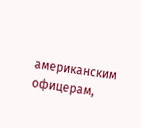американским офицерам,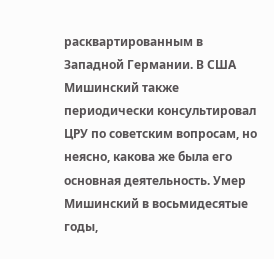расквартированным в Западной Германии. В США Мишинский также периодически консультировал ЦРУ по советским вопросам, но неясно, какова же была его основная деятельность. Умер Мишинский в восьмидесятые годы,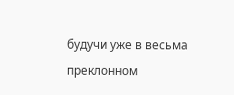будучи уже в весьма преклонном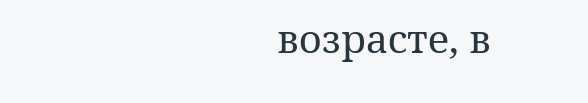возрасте, в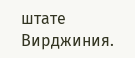штате Вирджиния.